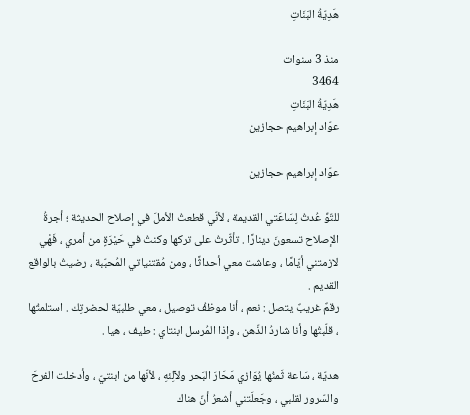هَدِيّةُ البَنَاتِ

منذ 3 سنوات
3464
هَدِيّةُ البَنَاتِ
عوّاد إبراهيم حجازين

عوّاد إبراهيم حجازين

للتّوِّ عُدتُ لِسَاعَتي القديمة ، لأنّي قطعتُ الأملَ في إصلاح الحديثة ؛ أجرةُ الإصلاح تسعونَ دينارًا . تأثّرتُ على تركها وكنتُ في حَيْرَةٍ من أمري ، فَهْي لازمتني أيّامًا ، وعاشت معي أحداثًا ، ومن مُقتنياتي المُحبّبة ، رضيتُ بالواقع القديم .
رقمٌ غريبٌ يتصل : نعم ، أنا موظفُ توصيل ، معي طلبيّة لحضرتِك . استلمتُها ، قلّبتُها وأنا شاردُ الذّهن ، وإذا المُرسل ابنتاي : طيف ، هيا .

هديّة ، سَاعة ثَمنُها يُوَازي مَحَارَ البَحر ولآلِئهِ ، لأنّها من ابنتيّ ، وأدخلت الفرحَ والسّرور لقلبي ، وجَعلَتني أشعرُ أنّ هناك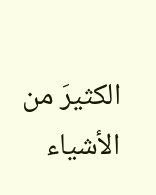الكثيرَ من الأشياء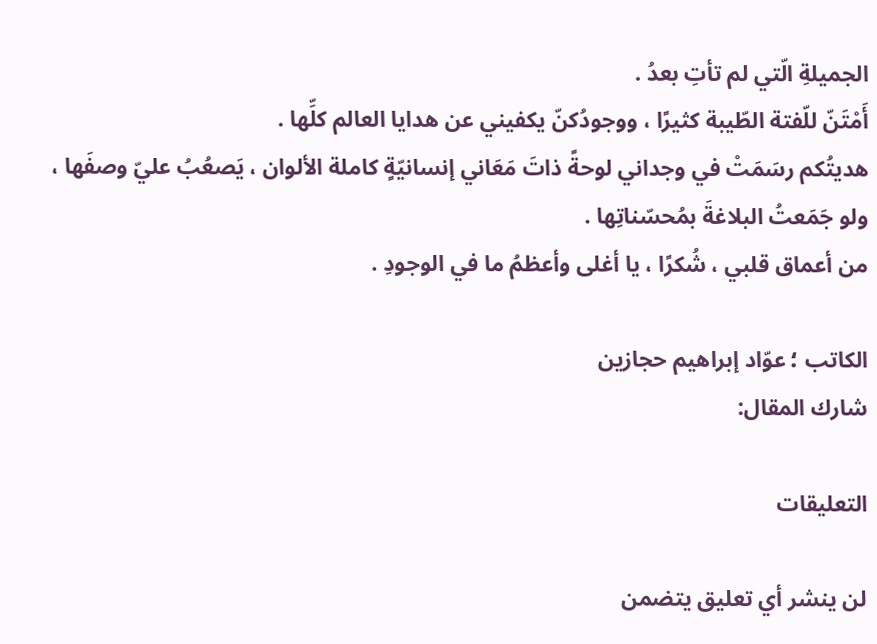الجميلةِ الّتي لم تأتِ بعدُ .
أَمْتَنّ للّفتة الطّيبة كثيرًا ، ووجودُكنّ يكفيني عن هدايا العالم كلِّها .
هديتُكم رسَمَتْ في وجداني لوحةً ذاتَ مَعَاني إنسانيّةٍ كاملة الألوان ، يَصعُبُ عليّ وصفَها ، ولو جَمَعتُ البلاغةَ بمُحسّناتِها .
من أعماق قلبي ، شُكرًا ، يا أغلى وأعظمُ ما في الوجودِ .

الكاتب ؛ عوّاد إبراهيم حجازين
شارك المقال:

التعليقات

لن ينشر أي تعليق يتضمن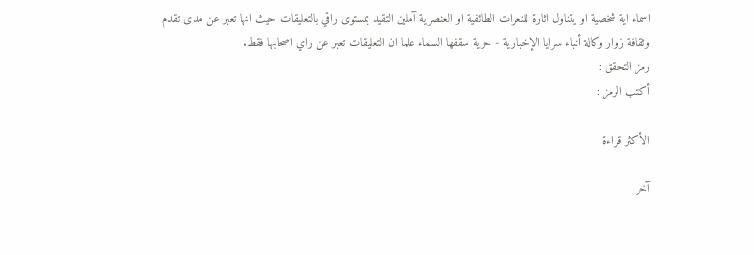اسماء اية شخصية او يتناول اثارة للنعرات الطائفية او العنصرية آملين التقيد بمستوى راقي بالتعليقات حيث انها تعبر عن مدى تقدم وثقافة زوار وكالة أنباء سرايا الإخبارية - حرية سقفها السماء علما ان التعليقات تعبر عن راي اصحابها فقط.
رمز التحقق :
أكتب الرمز :

الأكثر قراءة

آخر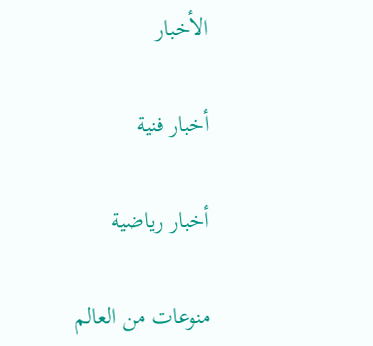الأخبار

أخبار فنية

أخبار رياضية

منوعات من العالم